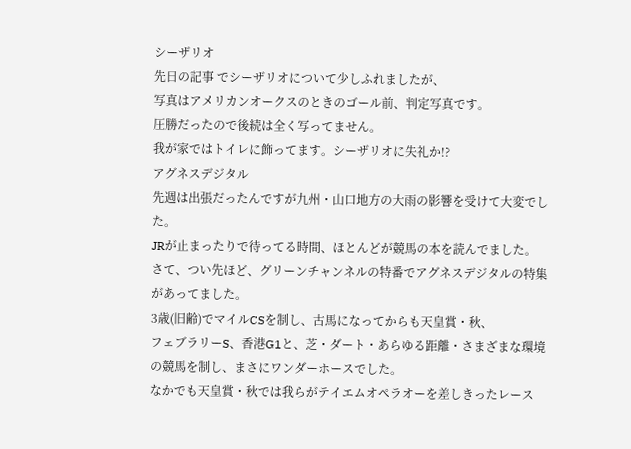シーザリオ
先日の記事 でシーザリオについて少しふれましたが、
写真はアメリカンオークスのときのゴール前、判定写真です。
圧勝だったので後続は全く写ってません。
我が家ではトイレに飾ってます。シーザリオに失礼か!?
アグネスデジタル
先週は出張だったんですが九州・山口地方の大雨の影響を受けて大変でした。
JRが止まったりで待ってる時間、ほとんどが競馬の本を読んでました。
さて、つい先ほど、グリーンチャンネルの特番でアグネスデジタルの特集があってました。
3歳(旧齢)でマイルCSを制し、古馬になってからも天皇賞・秋、
フェブラリーS、香港G1と、芝・ダート・あらゆる距離・さまざまな環境の競馬を制し、まさにワンダーホースでした。
なかでも天皇賞・秋では我らがテイエムオペラオーを差しきったレース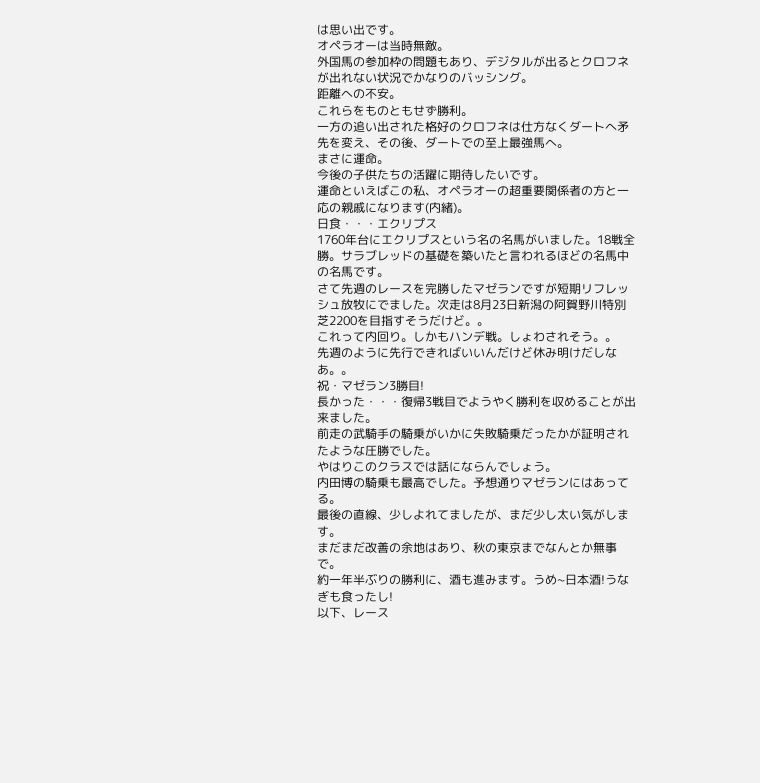は思い出です。
オペラオーは当時無敵。
外国馬の参加枠の問題もあり、デジタルが出るとクロフネが出れない状況でかなりのバッシング。
距離への不安。
これらをものともせず勝利。
一方の追い出された格好のクロフネは仕方なくダートへ矛先を変え、その後、ダートでの至上最強馬へ。
まさに運命。
今後の子供たちの活躍に期待したいです。
運命といえばこの私、オペラオーの超重要関係者の方と一応の親戚になります(内緒)。
日食・・・エクリプス
1760年台にエクリプスという名の名馬がいました。18戦全勝。サラブレッドの基礎を築いたと言われるほどの名馬中の名馬です。
さて先週のレースを完勝したマゼランですが短期リフレッシュ放牧にでました。次走は8月23日新潟の阿賀野川特別 芝2200を目指すそうだけど。。
これって内回り。しかもハンデ戦。しょわされそう。。
先週のように先行できればいいんだけど休み明けだしなあ。。
祝・マゼラン3勝目!
長かった・・・復帰3戦目でようやく勝利を収めることが出来ました。
前走の武騎手の騎乗がいかに失敗騎乗だったかが証明されたような圧勝でした。
やはりこのクラスでは話にならんでしょう。
内田博の騎乗も最高でした。予想通りマゼランにはあってる。
最後の直線、少しよれてましたが、まだ少し太い気がします。
まだまだ改善の余地はあり、秋の東京までなんとか無事で。
約一年半ぶりの勝利に、酒も進みます。うめ~日本酒!うなぎも食ったし!
以下、レース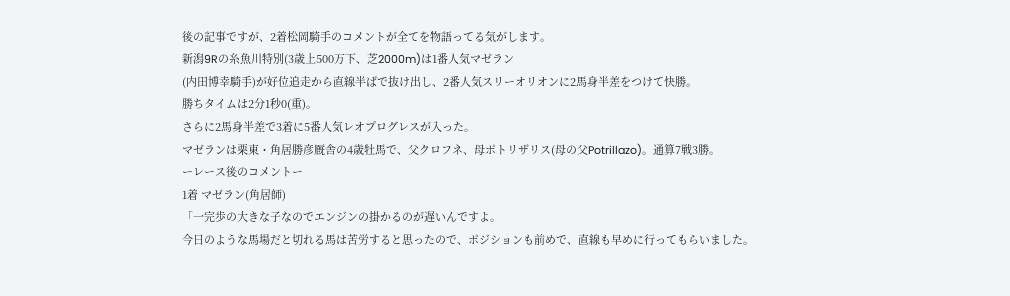後の記事ですが、2着松岡騎手のコメントが全てを物語ってる気がします。
新潟9Rの糸魚川特別(3歳上500万下、芝2000m)は1番人気マゼラン
(内田博幸騎手)が好位追走から直線半ばで抜け出し、2番人気スリーオリオンに2馬身半差をつけて快勝。
勝ちタイムは2分1秒0(重)。
さらに2馬身半差で3着に5番人気レオプログレスが入った。
マゼランは栗東・角居勝彦厩舎の4歳牡馬で、父クロフネ、母ポトリザリス(母の父Potrillazo)。通算7戦3勝。
ーレース後のコメントー
1着 マゼラン(角居師)
「一完歩の大きな子なのでエンジンの掛かるのが遅いんですよ。
今日のような馬場だと切れる馬は苦労すると思ったので、ポジションも前めで、直線も早めに行ってもらいました。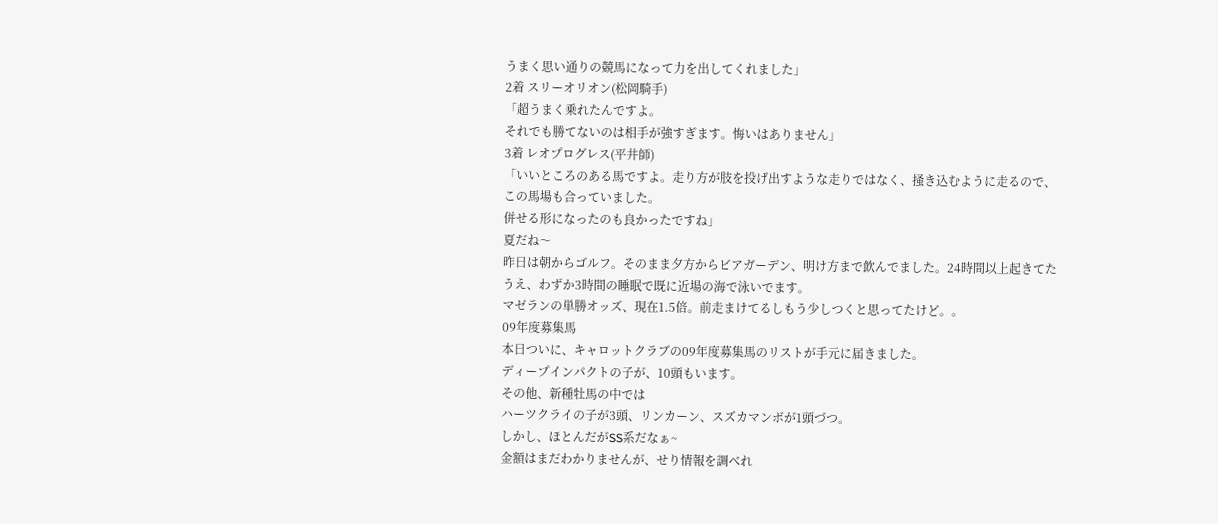うまく思い通りの競馬になって力を出してくれました」
2着 スリーオリオン(松岡騎手)
「超うまく乗れたんですよ。
それでも勝てないのは相手が強すぎます。悔いはありません」
3着 レオプログレス(平井師)
「いいところのある馬ですよ。走り方が肢を投げ出すような走りではなく、掻き込むように走るので、この馬場も合っていました。
併せる形になったのも良かったですね」
夏だね〜
昨日は朝からゴルフ。そのまま夕方からビアガーデン、明け方まで飲んでました。24時間以上起きてたうえ、わずか3時間の睡眠で既に近場の海で泳いでます。
マゼランの単勝オッズ、現在1.5倍。前走まけてるしもう少しつくと思ってたけど。。
09年度募集馬
本日ついに、キャロットクラブの09年度募集馬のリストが手元に届きました。
ディープインパクトの子が、10頭もいます。
その他、新種牡馬の中では
ハーツクライの子が3頭、リンカーン、スズカマンボが1頭づつ。
しかし、ほとんだがSS系だなぁ~
金額はまだわかりませんが、せり情報を調べれ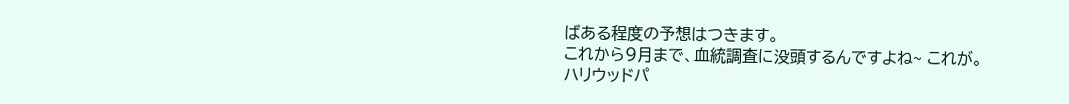ばある程度の予想はつきます。
これから9月まで、血統調査に没頭するんですよね~ これが。
ハリウッドパ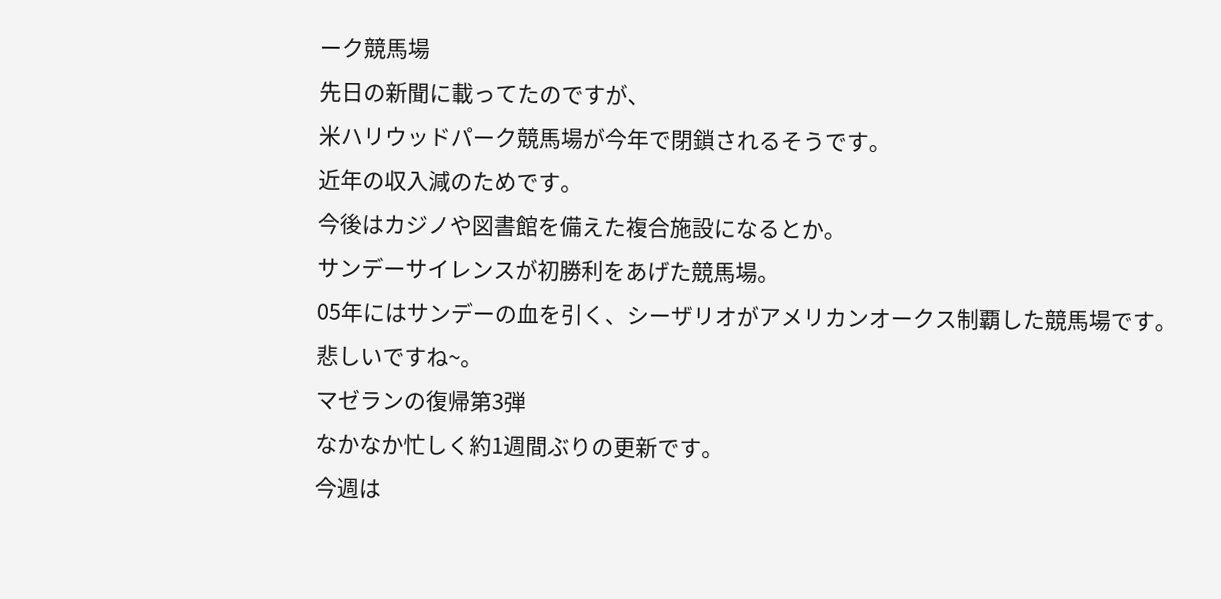ーク競馬場
先日の新聞に載ってたのですが、
米ハリウッドパーク競馬場が今年で閉鎖されるそうです。
近年の収入減のためです。
今後はカジノや図書館を備えた複合施設になるとか。
サンデーサイレンスが初勝利をあげた競馬場。
05年にはサンデーの血を引く、シーザリオがアメリカンオークス制覇した競馬場です。
悲しいですね~。
マゼランの復帰第3弾
なかなか忙しく約1週間ぶりの更新です。
今週は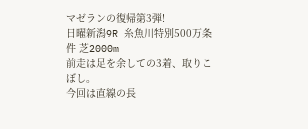マゼランの復帰第3弾!
日曜新潟9R 糸魚川特別500万条件 芝2000m
前走は足を余しての3着、取りこぼし。
今回は直線の長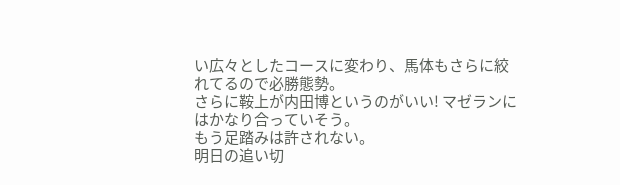い広々としたコースに変わり、馬体もさらに絞れてるので必勝態勢。
さらに鞍上が内田博というのがいい! マゼランにはかなり合っていそう。
もう足踏みは許されない。
明日の追い切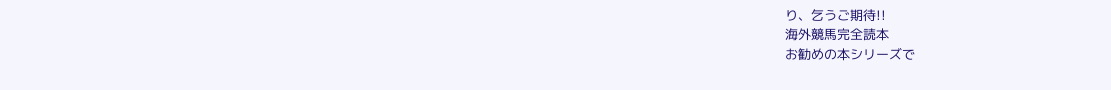り、乞うご期待!!
海外競馬完全読本
お勧めの本シリーズで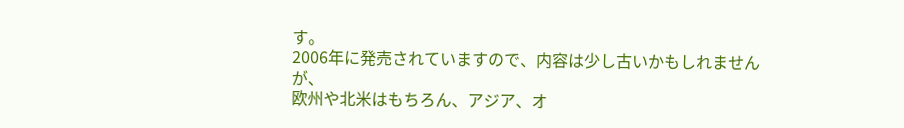す。
2006年に発売されていますので、内容は少し古いかもしれませんが、
欧州や北米はもちろん、アジア、オ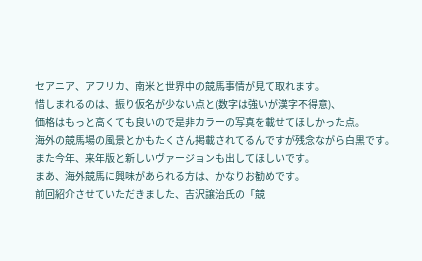セアニア、アフリカ、南米と世界中の競馬事情が見て取れます。
惜しまれるのは、振り仮名が少ない点と(数字は強いが漢字不得意)、
価格はもっと高くても良いので是非カラーの写真を載せてほしかった点。
海外の競馬場の風景とかもたくさん掲載されてるんですが残念ながら白黒です。
また今年、来年版と新しいヴァージョンも出してほしいです。
まあ、海外競馬に興味があられる方は、かなりお勧めです。
前回紹介させていただきました、吉沢譲治氏の「競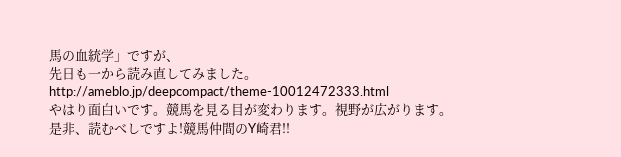馬の血統学」ですが、
先日も一から読み直してみました。
http://ameblo.jp/deepcompact/theme-10012472333.html
やはり面白いです。競馬を見る目が変わります。視野が広がります。
是非、読むべしですよ!競馬仲間のY崎君!!